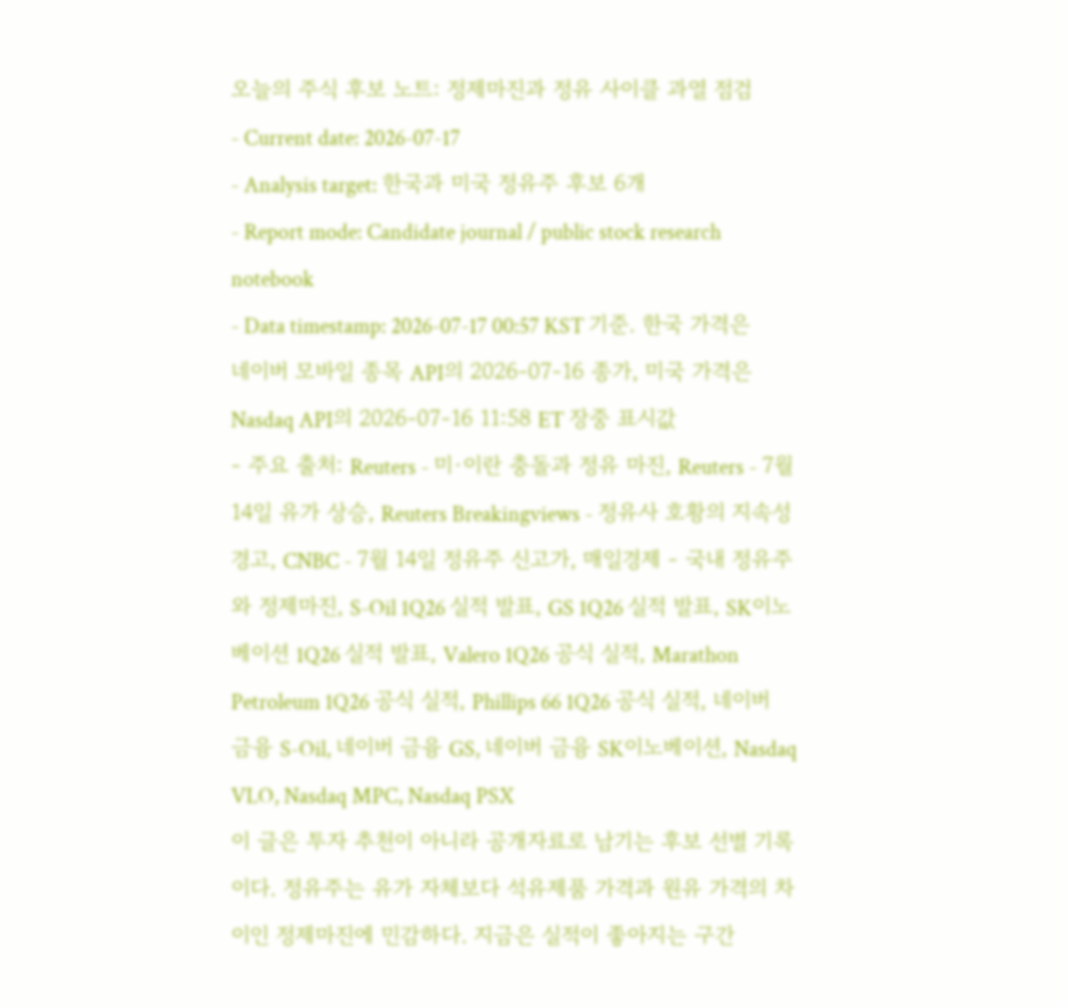오늘의 주식 후보 노트: 정제마진과 정유 사이클 과열 점검
- Current date: 2026-07-17
- Analysis target: 한국과 미국 정유주 후보 6개
- Report mode: Candidate journal / public stock research notebook
- Data timestamp: 2026-07-17 00:57 KST 기준. 한국 가격은 네이버 모바일 종목 API의 2026-07-16 종가, 미국 가격은 Nasdaq API의 2026-07-16 11:58 ET 장중 표시값
- 주요 출처: Reuters - 미·이란 충돌과 정유 마진, Reuters - 7월 14일 유가 상승, Reuters Breakingviews - 정유사 호황의 지속성 경고, CNBC - 7월 14일 정유주 신고가, 매일경제 - 국내 정유주와 정제마진, S-Oil 1Q26 실적 발표, GS 1Q26 실적 발표, SK이노베이션 1Q26 실적 발표, Valero 1Q26 공식 실적, Marathon Petroleum 1Q26 공식 실적, Phillips 66 1Q26 공식 실적, 네이버 금융 S-Oil, 네이버 금융 GS, 네이버 금융 SK이노베이션, Nasdaq VLO, Nasdaq MPC, Nasdaq PSX
이 글은 투자 추천이 아니라 공개자료로 남기는 후보 선별 기록이다. 정유주는 유가 자체보다 석유제품 가격과 원유 가격의 차이인 정제마진에 민감하다. 지금은 실적이 좋아지는 구간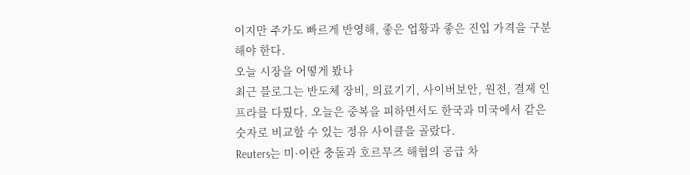이지만 주가도 빠르게 반영해, 좋은 업황과 좋은 진입 가격을 구분해야 한다.
오늘 시장을 어떻게 봤나
최근 블로그는 반도체 장비, 의료기기, 사이버보안, 원전, 결제 인프라를 다뤘다. 오늘은 중복을 피하면서도 한국과 미국에서 같은 숫자로 비교할 수 있는 정유 사이클을 골랐다.
Reuters는 미·이란 충돌과 호르무즈 해협의 공급 차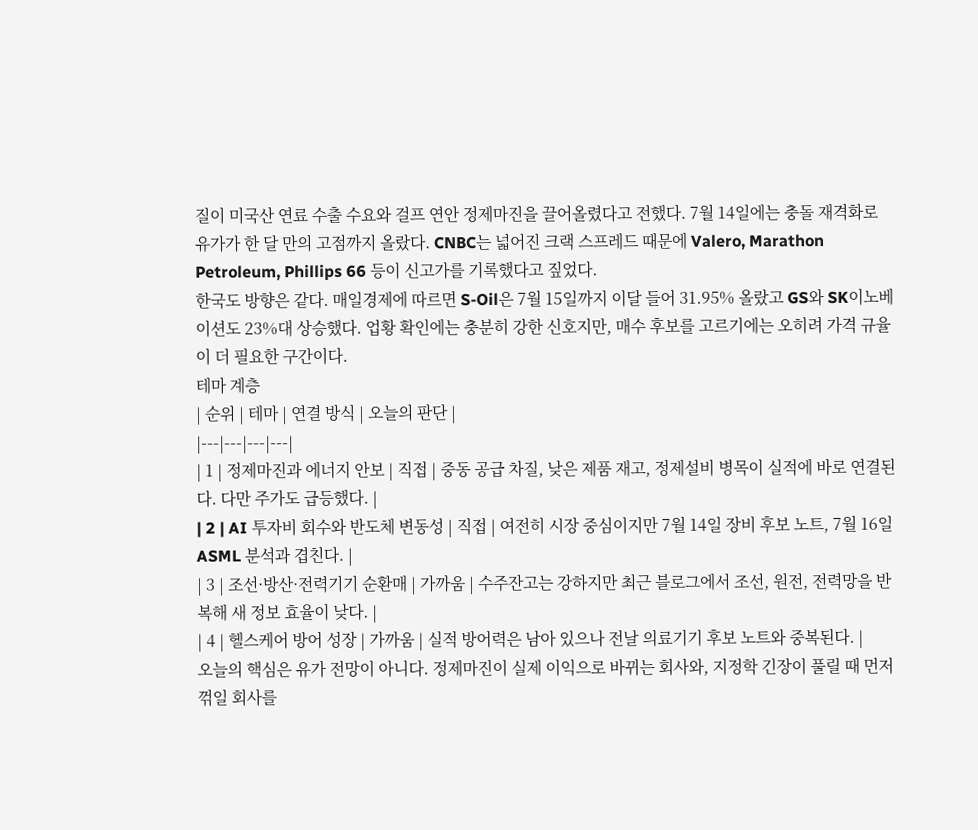질이 미국산 연료 수출 수요와 걸프 연안 정제마진을 끌어올렸다고 전했다. 7월 14일에는 충돌 재격화로 유가가 한 달 만의 고점까지 올랐다. CNBC는 넓어진 크랙 스프레드 때문에 Valero, Marathon Petroleum, Phillips 66 등이 신고가를 기록했다고 짚었다.
한국도 방향은 같다. 매일경제에 따르면 S-Oil은 7월 15일까지 이달 들어 31.95% 올랐고 GS와 SK이노베이션도 23%대 상승했다. 업황 확인에는 충분히 강한 신호지만, 매수 후보를 고르기에는 오히려 가격 규율이 더 필요한 구간이다.
테마 계층
| 순위 | 테마 | 연결 방식 | 오늘의 판단 |
|---|---|---|---|
| 1 | 정제마진과 에너지 안보 | 직접 | 중동 공급 차질, 낮은 제품 재고, 정제설비 병목이 실적에 바로 연결된다. 다만 주가도 급등했다. |
| 2 | AI 투자비 회수와 반도체 변동성 | 직접 | 여전히 시장 중심이지만 7월 14일 장비 후보 노트, 7월 16일 ASML 분석과 겹친다. |
| 3 | 조선·방산·전력기기 순환매 | 가까움 | 수주잔고는 강하지만 최근 블로그에서 조선, 원전, 전력망을 반복해 새 정보 효율이 낮다. |
| 4 | 헬스케어 방어 성장 | 가까움 | 실적 방어력은 남아 있으나 전날 의료기기 후보 노트와 중복된다. |
오늘의 핵심은 유가 전망이 아니다. 정제마진이 실제 이익으로 바뀌는 회사와, 지정학 긴장이 풀릴 때 먼저 꺾일 회사를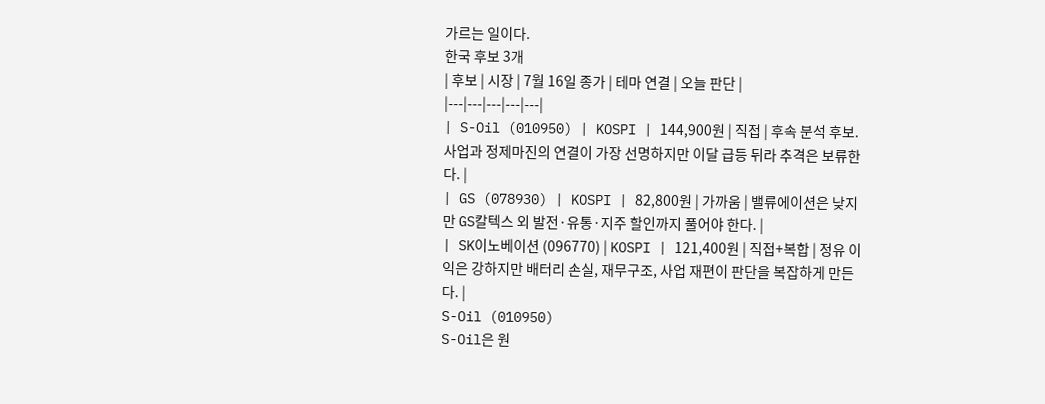가르는 일이다.
한국 후보 3개
| 후보 | 시장 | 7월 16일 종가 | 테마 연결 | 오늘 판단 |
|---|---|---|---|---|
| S-Oil (010950) | KOSPI | 144,900원 | 직접 | 후속 분석 후보. 사업과 정제마진의 연결이 가장 선명하지만 이달 급등 뒤라 추격은 보류한다. |
| GS (078930) | KOSPI | 82,800원 | 가까움 | 밸류에이션은 낮지만 GS칼텍스 외 발전·유통·지주 할인까지 풀어야 한다. |
| SK이노베이션 (096770) | KOSPI | 121,400원 | 직접+복합 | 정유 이익은 강하지만 배터리 손실, 재무구조, 사업 재편이 판단을 복잡하게 만든다. |
S-Oil (010950)
S-Oil은 원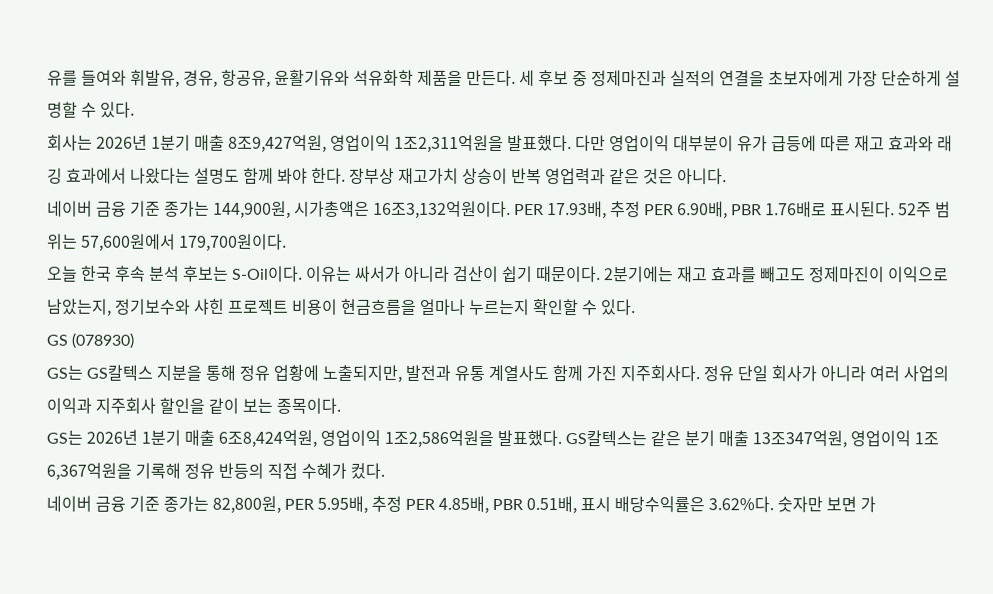유를 들여와 휘발유, 경유, 항공유, 윤활기유와 석유화학 제품을 만든다. 세 후보 중 정제마진과 실적의 연결을 초보자에게 가장 단순하게 설명할 수 있다.
회사는 2026년 1분기 매출 8조9,427억원, 영업이익 1조2,311억원을 발표했다. 다만 영업이익 대부분이 유가 급등에 따른 재고 효과와 래깅 효과에서 나왔다는 설명도 함께 봐야 한다. 장부상 재고가치 상승이 반복 영업력과 같은 것은 아니다.
네이버 금융 기준 종가는 144,900원, 시가총액은 16조3,132억원이다. PER 17.93배, 추정 PER 6.90배, PBR 1.76배로 표시된다. 52주 범위는 57,600원에서 179,700원이다.
오늘 한국 후속 분석 후보는 S-Oil이다. 이유는 싸서가 아니라 검산이 쉽기 때문이다. 2분기에는 재고 효과를 빼고도 정제마진이 이익으로 남았는지, 정기보수와 샤힌 프로젝트 비용이 현금흐름을 얼마나 누르는지 확인할 수 있다.
GS (078930)
GS는 GS칼텍스 지분을 통해 정유 업황에 노출되지만, 발전과 유통 계열사도 함께 가진 지주회사다. 정유 단일 회사가 아니라 여러 사업의 이익과 지주회사 할인을 같이 보는 종목이다.
GS는 2026년 1분기 매출 6조8,424억원, 영업이익 1조2,586억원을 발표했다. GS칼텍스는 같은 분기 매출 13조347억원, 영업이익 1조6,367억원을 기록해 정유 반등의 직접 수혜가 컸다.
네이버 금융 기준 종가는 82,800원, PER 5.95배, 추정 PER 4.85배, PBR 0.51배, 표시 배당수익률은 3.62%다. 숫자만 보면 가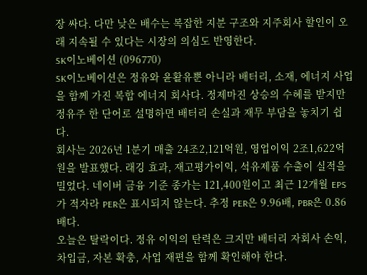장 싸다. 다만 낮은 배수는 복잡한 지분 구조와 지주회사 할인이 오래 지속될 수 있다는 시장의 의심도 반영한다.
SK이노베이션 (096770)
SK이노베이션은 정유와 윤활유뿐 아니라 배터리, 소재, 에너지 사업을 함께 가진 복합 에너지 회사다. 정제마진 상승의 수혜를 받지만 정유주 한 단어로 설명하면 배터리 손실과 재무 부담을 놓치기 쉽다.
회사는 2026년 1분기 매출 24조2,121억원, 영업이익 2조1,622억원을 발표했다. 래깅 효과, 재고평가이익, 석유제품 수출이 실적을 밀었다. 네이버 금융 기준 종가는 121,400원이고 최근 12개월 EPS가 적자라 PER은 표시되지 않는다. 추정 PER은 9.96배, PBR은 0.86배다.
오늘은 탈락이다. 정유 이익의 탄력은 크지만 배터리 자회사 손익, 차입금, 자본 확충, 사업 재편을 함께 확인해야 한다.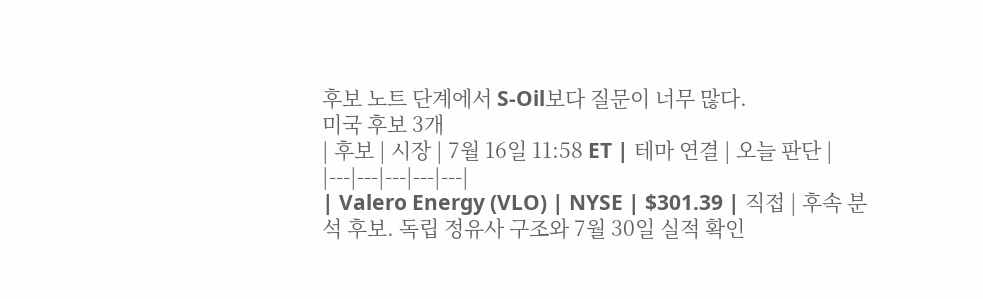후보 노트 단계에서 S-Oil보다 질문이 너무 많다.
미국 후보 3개
| 후보 | 시장 | 7월 16일 11:58 ET | 테마 연결 | 오늘 판단 |
|---|---|---|---|---|
| Valero Energy (VLO) | NYSE | $301.39 | 직접 | 후속 분석 후보. 독립 정유사 구조와 7월 30일 실적 확인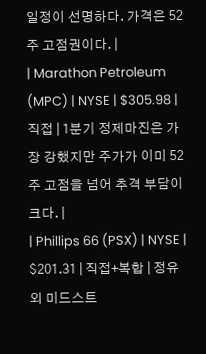일정이 선명하다. 가격은 52주 고점권이다. |
| Marathon Petroleum (MPC) | NYSE | $305.98 | 직접 | 1분기 정제마진은 가장 강했지만 주가가 이미 52주 고점을 넘어 추격 부담이 크다. |
| Phillips 66 (PSX) | NYSE | $201.31 | 직접+복합 | 정유 외 미드스트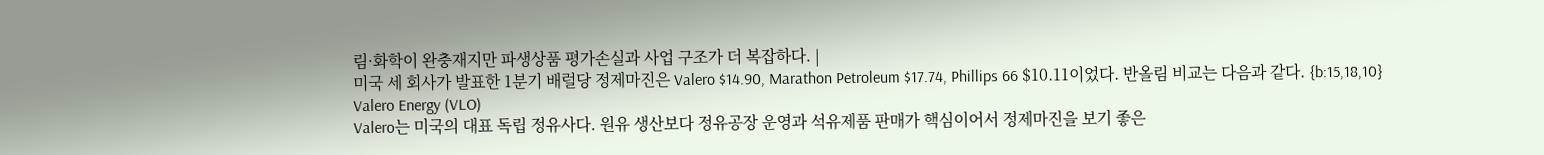림·화학이 완충재지만 파생상품 평가손실과 사업 구조가 더 복잡하다. |
미국 세 회사가 발표한 1분기 배럴당 정제마진은 Valero $14.90, Marathon Petroleum $17.74, Phillips 66 $10.11이었다. 반올림 비교는 다음과 같다. {b:15,18,10}
Valero Energy (VLO)
Valero는 미국의 대표 독립 정유사다. 원유 생산보다 정유공장 운영과 석유제품 판매가 핵심이어서 정제마진을 보기 좋은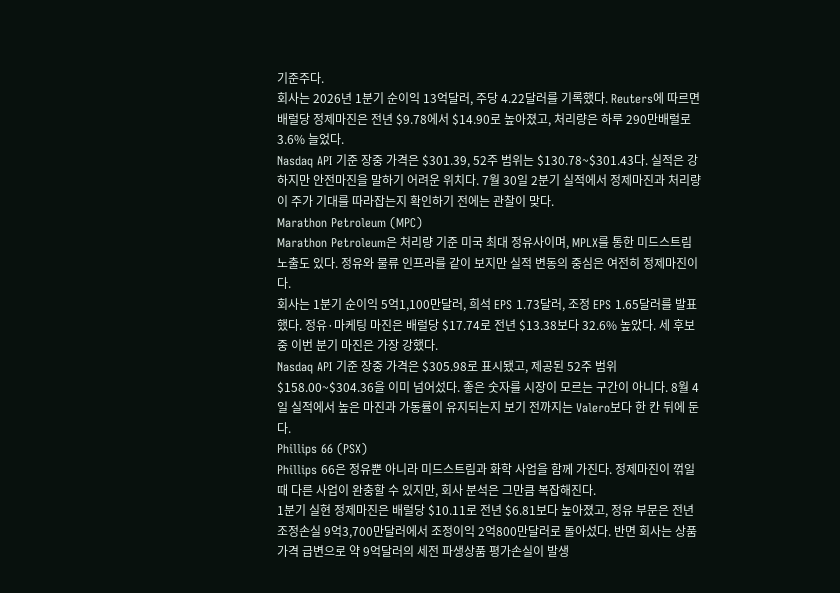기준주다.
회사는 2026년 1분기 순이익 13억달러, 주당 4.22달러를 기록했다. Reuters에 따르면 배럴당 정제마진은 전년 $9.78에서 $14.90로 높아졌고, 처리량은 하루 290만배럴로 3.6% 늘었다.
Nasdaq API 기준 장중 가격은 $301.39, 52주 범위는 $130.78~$301.43다. 실적은 강하지만 안전마진을 말하기 어려운 위치다. 7월 30일 2분기 실적에서 정제마진과 처리량이 주가 기대를 따라잡는지 확인하기 전에는 관찰이 맞다.
Marathon Petroleum (MPC)
Marathon Petroleum은 처리량 기준 미국 최대 정유사이며, MPLX를 통한 미드스트림 노출도 있다. 정유와 물류 인프라를 같이 보지만 실적 변동의 중심은 여전히 정제마진이다.
회사는 1분기 순이익 5억1,100만달러, 희석 EPS 1.73달러, 조정 EPS 1.65달러를 발표했다. 정유·마케팅 마진은 배럴당 $17.74로 전년 $13.38보다 32.6% 높았다. 세 후보 중 이번 분기 마진은 가장 강했다.
Nasdaq API 기준 장중 가격은 $305.98로 표시됐고, 제공된 52주 범위 $158.00~$304.36을 이미 넘어섰다. 좋은 숫자를 시장이 모르는 구간이 아니다. 8월 4일 실적에서 높은 마진과 가동률이 유지되는지 보기 전까지는 Valero보다 한 칸 뒤에 둔다.
Phillips 66 (PSX)
Phillips 66은 정유뿐 아니라 미드스트림과 화학 사업을 함께 가진다. 정제마진이 꺾일 때 다른 사업이 완충할 수 있지만, 회사 분석은 그만큼 복잡해진다.
1분기 실현 정제마진은 배럴당 $10.11로 전년 $6.81보다 높아졌고, 정유 부문은 전년 조정손실 9억3,700만달러에서 조정이익 2억800만달러로 돌아섰다. 반면 회사는 상품가격 급변으로 약 9억달러의 세전 파생상품 평가손실이 발생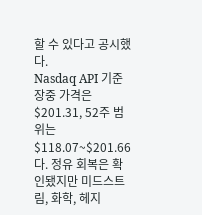할 수 있다고 공시했다.
Nasdaq API 기준 장중 가격은 $201.31, 52주 범위는 $118.07~$201.66다. 정유 회복은 확인됐지만 미드스트림, 화학, 헤지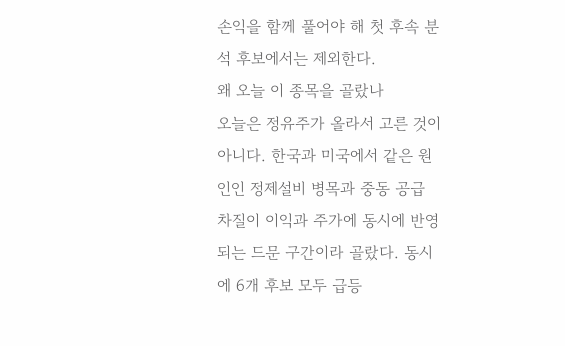손익을 함께 풀어야 해 첫 후속 분석 후보에서는 제외한다.
왜 오늘 이 종목을 골랐나
오늘은 정유주가 올라서 고른 것이 아니다. 한국과 미국에서 같은 원인인 정제설비 병목과 중동 공급 차질이 이익과 주가에 동시에 반영되는 드문 구간이라 골랐다. 동시에 6개 후보 모두 급등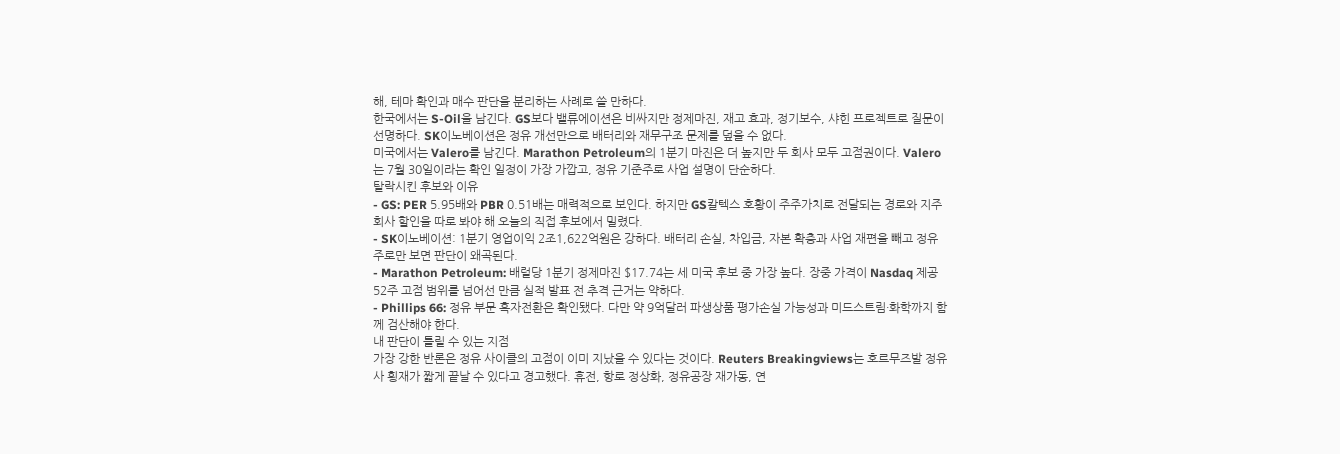해, 테마 확인과 매수 판단을 분리하는 사례로 쓸 만하다.
한국에서는 S-Oil을 남긴다. GS보다 밸류에이션은 비싸지만 정제마진, 재고 효과, 정기보수, 샤힌 프로젝트로 질문이 선명하다. SK이노베이션은 정유 개선만으로 배터리와 재무구조 문제를 덮을 수 없다.
미국에서는 Valero를 남긴다. Marathon Petroleum의 1분기 마진은 더 높지만 두 회사 모두 고점권이다. Valero는 7월 30일이라는 확인 일정이 가장 가깝고, 정유 기준주로 사업 설명이 단순하다.
탈락시킨 후보와 이유
- GS: PER 5.95배와 PBR 0.51배는 매력적으로 보인다. 하지만 GS칼텍스 호황이 주주가치로 전달되는 경로와 지주회사 할인을 따로 봐야 해 오늘의 직접 후보에서 밀렸다.
- SK이노베이션: 1분기 영업이익 2조1,622억원은 강하다. 배터리 손실, 차입금, 자본 확충과 사업 재편을 빼고 정유주로만 보면 판단이 왜곡된다.
- Marathon Petroleum: 배럴당 1분기 정제마진 $17.74는 세 미국 후보 중 가장 높다. 장중 가격이 Nasdaq 제공 52주 고점 범위를 넘어선 만큼 실적 발표 전 추격 근거는 약하다.
- Phillips 66: 정유 부문 흑자전환은 확인됐다. 다만 약 9억달러 파생상품 평가손실 가능성과 미드스트림·화학까지 함께 검산해야 한다.
내 판단이 틀릴 수 있는 지점
가장 강한 반론은 정유 사이클의 고점이 이미 지났을 수 있다는 것이다. Reuters Breakingviews는 호르무즈발 정유사 횡재가 짧게 끝날 수 있다고 경고했다. 휴전, 항로 정상화, 정유공장 재가동, 연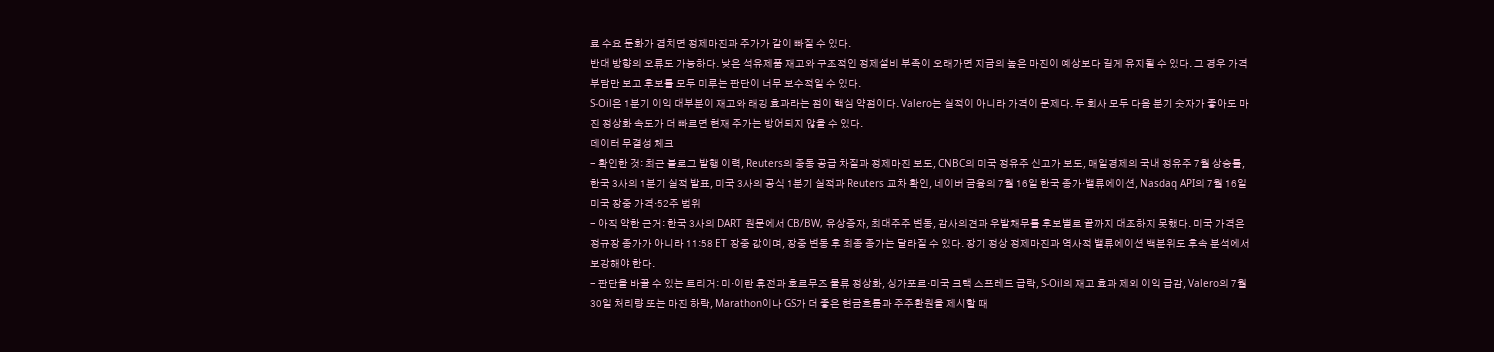료 수요 둔화가 겹치면 정제마진과 주가가 같이 빠질 수 있다.
반대 방향의 오류도 가능하다. 낮은 석유제품 재고와 구조적인 정제설비 부족이 오래가면 지금의 높은 마진이 예상보다 길게 유지될 수 있다. 그 경우 가격 부담만 보고 후보를 모두 미루는 판단이 너무 보수적일 수 있다.
S-Oil은 1분기 이익 대부분이 재고와 래깅 효과라는 점이 핵심 약점이다. Valero는 실적이 아니라 가격이 문제다. 두 회사 모두 다음 분기 숫자가 좋아도 마진 정상화 속도가 더 빠르면 현재 주가는 방어되지 않을 수 있다.
데이터 무결성 체크
- 확인한 것: 최근 블로그 발행 이력, Reuters의 중동 공급 차질과 정제마진 보도, CNBC의 미국 정유주 신고가 보도, 매일경제의 국내 정유주 7월 상승률, 한국 3사의 1분기 실적 발표, 미국 3사의 공식 1분기 실적과 Reuters 교차 확인, 네이버 금융의 7월 16일 한국 종가·밸류에이션, Nasdaq API의 7월 16일 미국 장중 가격·52주 범위
- 아직 약한 근거: 한국 3사의 DART 원문에서 CB/BW, 유상증자, 최대주주 변동, 감사의견과 우발채무를 후보별로 끝까지 대조하지 못했다. 미국 가격은 정규장 종가가 아니라 11:58 ET 장중 값이며, 장중 변동 후 최종 종가는 달라질 수 있다. 장기 정상 정제마진과 역사적 밸류에이션 백분위도 후속 분석에서 보강해야 한다.
- 판단을 바꿀 수 있는 트리거: 미·이란 휴전과 호르무즈 물류 정상화, 싱가포르·미국 크랙 스프레드 급락, S-Oil의 재고 효과 제외 이익 급감, Valero의 7월 30일 처리량 또는 마진 하락, Marathon이나 GS가 더 좋은 현금흐름과 주주환원을 제시할 때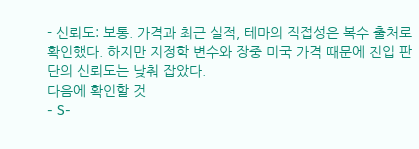- 신뢰도: 보통. 가격과 최근 실적, 테마의 직접성은 복수 출처로 확인했다. 하지만 지정학 변수와 장중 미국 가격 때문에 진입 판단의 신뢰도는 낮춰 잡았다.
다음에 확인할 것
- S-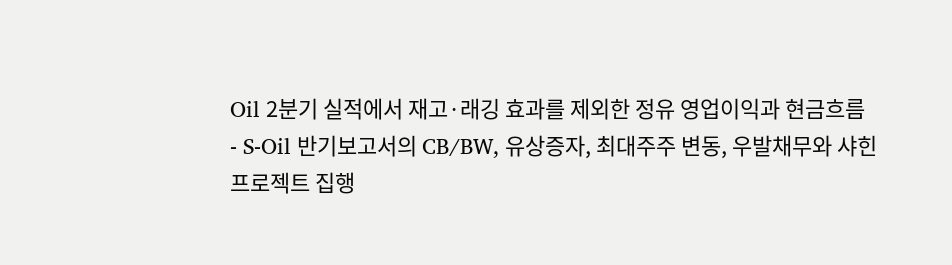Oil 2분기 실적에서 재고·래깅 효과를 제외한 정유 영업이익과 현금흐름
- S-Oil 반기보고서의 CB/BW, 유상증자, 최대주주 변동, 우발채무와 샤힌 프로젝트 집행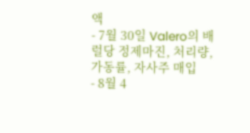액
- 7월 30일 Valero의 배럴당 정제마진, 처리량, 가동률, 자사주 매입
- 8월 4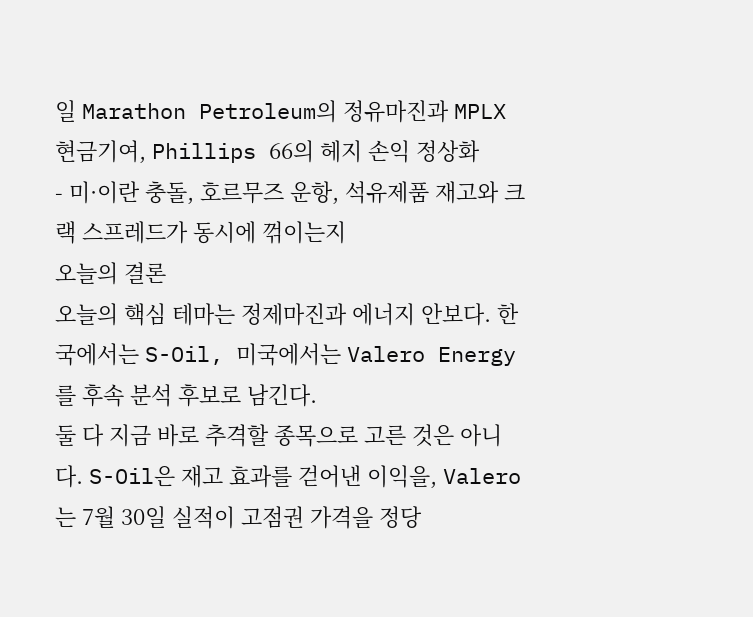일 Marathon Petroleum의 정유마진과 MPLX 현금기여, Phillips 66의 헤지 손익 정상화
- 미·이란 충돌, 호르무즈 운항, 석유제품 재고와 크랙 스프레드가 동시에 꺾이는지
오늘의 결론
오늘의 핵심 테마는 정제마진과 에너지 안보다. 한국에서는 S-Oil, 미국에서는 Valero Energy를 후속 분석 후보로 남긴다.
둘 다 지금 바로 추격할 종목으로 고른 것은 아니다. S-Oil은 재고 효과를 걷어낸 이익을, Valero는 7월 30일 실적이 고점권 가격을 정당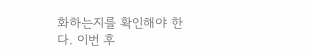화하는지를 확인해야 한다. 이번 후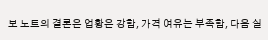보 노트의 결론은 업황은 강함, 가격 여유는 부족함, 다음 실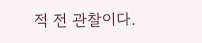적 전 관찰이다.